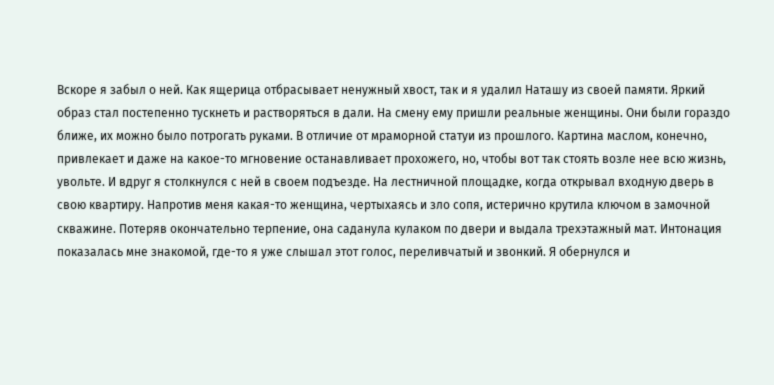Вскоре я забыл о ней. Как ящерица отбрасывает ненужный хвост, так и я удалил Наташу из своей памяти. Яркий образ стал постепенно тускнеть и растворяться в дали. На смену ему пришли реальные женщины. Они были гораздо ближе, их можно было потрогать руками. В отличие от мраморной статуи из прошлого. Картина маслом, конечно, привлекает и даже на какое-то мгновение останавливает прохожего, но, чтобы вот так стоять возле нее всю жизнь, увольте. И вдруг я столкнулся с ней в своем подъезде. На лестничной площадке, когда открывал входную дверь в свою квартиру. Напротив меня какая-то женщина, чертыхаясь и зло сопя, истерично крутила ключом в замочной скважине. Потеряв окончательно терпение, она саданула кулаком по двери и выдала трехэтажный мат. Интонация показалась мне знакомой, где-то я уже слышал этот голос, переливчатый и звонкий. Я обернулся и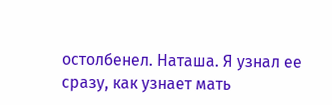остолбенел. Наташа. Я узнал ее сразу, как узнает мать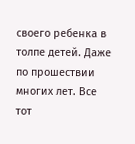своего ребенка в толпе детей. Даже по прошествии многих лет. Все тот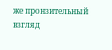же пронзительный взгляд